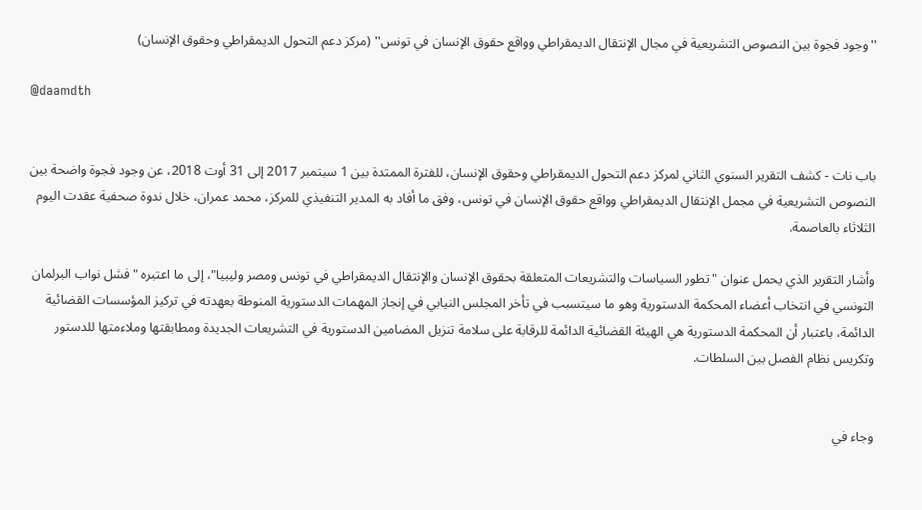''وجود فجوة بين النصوص التشريعية في مجال الإنتقال الديمقراطي وواقع حقوق الإنسان في تونس'' (مركز دعم التحول الديمقراطي وحقوق الإنسان)

@daamdth


باب نات - كشف التقرير السنوي الثاني لمركز دعم التحول الديمقراطي وحقوق الإنسان، للفترة الممتدة بين 1 سبتمبر 2017 إلى 31 أوت 2018، عن وجود فجوة واضحة بين النصوص التشريعية في مجمل الإنتقال الديمقراطي وواقع حقوق الإنسان في تونس، وفق ما أفاد به المدير التنفيذي للمركز، محمد عمران، خلال ندوة صحفية عقدت اليوم الثلاثاء بالعاصمة.

وأشار التقرير الذي يحمل عنوان "تطور السياسات والتشريعات المتعلقة بحقوق الإنسان والإنتقال الديمقراطي في تونس ومصر وليبيا"، إلى ما اعتبره "فشل نواب البرلمان التونسي في انتخاب أعضاء المحكمة الدستورية وهو ما سيتسبب في تأخر المجلس النيابي في إنجاز المهمات الدستورية المنوطة بعهدته في تركيز المؤسسات القضائية الدائمة، باعتبار أن المحكمة الدستورية هي الهيئة القضائية الدائمة للرقابة على سلامة تنزيل المضامين الدستورية في التشريعات الجديدة ومطابقتها وملاءمتها للدستور وتكريس نظام الفصل بين السلطات.


وجاء في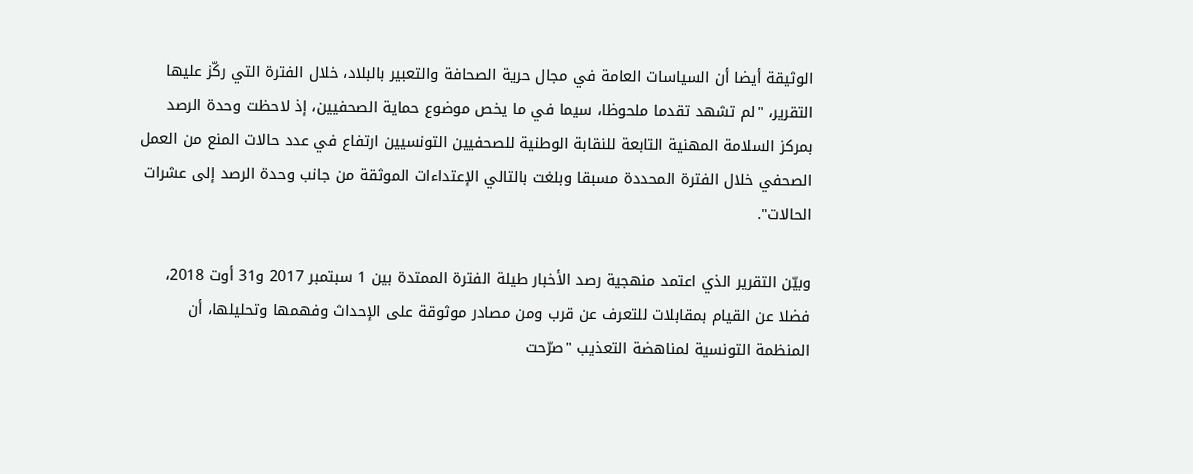الوثيقة أيضا أن السياسات العامة في مجال حرية الصحافة والتعبير بالبلاد، خلال الفترة التي ركّز عليها التقرير، "لم تشهد تقدما ملحوظا، سيما في ما يخص موضوع حماية الصحفيين، إذ لاحظت وحدة الرصد بمركز السلامة المهنية التابعة للنقابة الوطنية للصحفيين التونسيين ارتفاع في عدد حالات المنع من العمل الصحفي خلال الفترة المحددة مسبقا وبلغت بالتالي الإعتداءات الموثقة من جانب وحدة الرصد إلى عشرات الحالات".

وبيّن التقرير الذي اعتمد منهجية رصد الأخبار طيلة الفترة الممتدة بين 1 سبتمبر 2017 و31 أوت 2018، فضلا عن القيام بمقابلات للتعرف عن قرب ومن مصادر موثوقة على الإحداث وفهمها وتحليلها، أن المنظمة التونسية لمناهضة التعذيب "صرّحت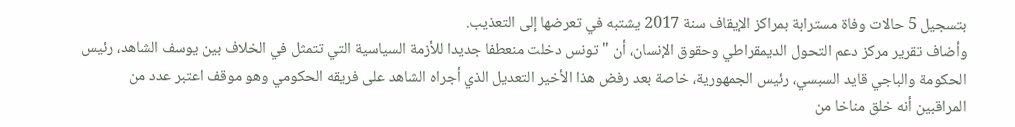بتسجيل 5 حالات وفاة مسترابة بمراكز الإيقاف سنة 2017 يشتبه في تعرضها إلى التعذيب.
وأضاف تقرير مركز دعم التحول الديمقراطي وحقوق الإنسان، أن "تونس دخلت منعطفا جديدا للأزمة السياسية التي تتمثل في الخلاف بين يوسف الشاهد، رئيس الحكومة والباجي قايد السبسي، رئيس الجمهورية، خاصة بعد رفض هذا الأخير التعديل الذي أجراه الشاهد على فريقه الحكومي وهو موقف اعتبر عدد من المراقبين أنه خلق مناخا من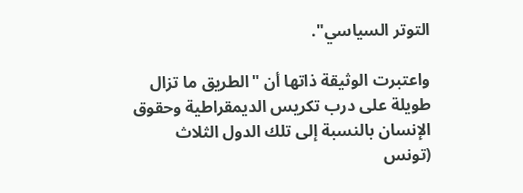التوتر السياسي".

واعتبرت الوثيقة ذاتها أن "الطريق ما تزال طويلة على درب تكريس الديمقراطية وحقوق الإنسان بالنسبة إلى تلك الدول الثلاث (تونس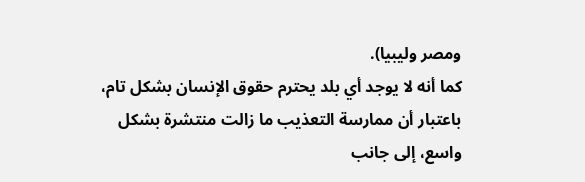ومصر وليبيا).
كما أنه لا يوجد أي بلد يحترم حقوق الإنسان بشكل تام، باعتبار أن ممارسة التعذيب ما زالت منتشرة بشكل واسع، إلى جانب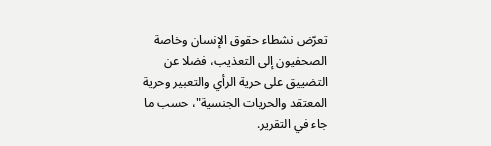تعرّض نشطاء حقوق الإنسان وخاصة الصحفيون إلى التعذيب، فضلا عن التضييق على حرية الرأي والتعبير وحرية المعتقد والحريات الجنسية"، حسب ما جاء في التقرير.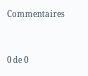Commentaires


0 de 0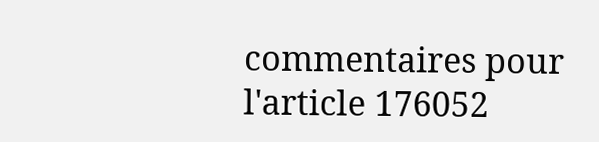commentaires pour l'article 176052